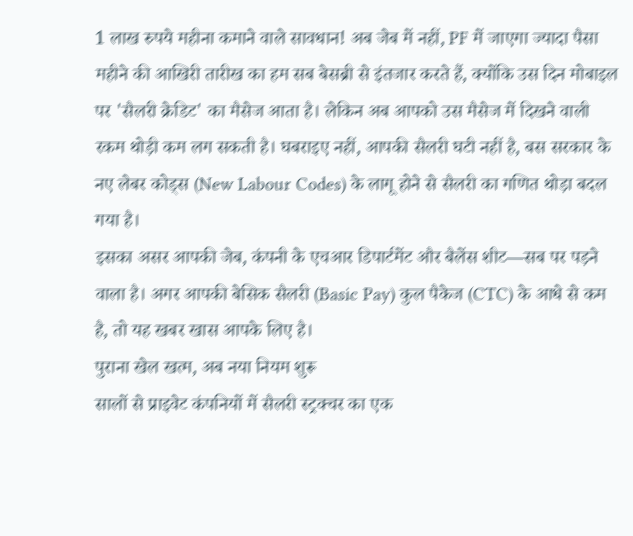1 लाख रुपये महीना कमाने वाले सावधान! अब जेब में नहीं, PF में जाएगा ज्यादा पैसा
महीने की आखिरी तारीख का हम सब बेसब्री से इंतजार करते हैं, क्योंकि उस दिन मोबाइल पर 'सैलरी क्रेडिट' का मैसेज आता है। लेकिन अब आपको उस मैसेज में दिखने वाली रकम थोड़ी कम लग सकती है। घबराइए नहीं, आपकी सैलरी घटी नहीं है, बस सरकार के नए लेबर कोड्स (New Labour Codes) के लागू होने से सैलरी का गणित थोड़ा बदल गया है।
इसका असर आपकी जेब, कंपनी के एचआर डिपार्टमेंट और बैलेंस शीट—सब पर पड़ने वाला है। अगर आपकी बेसिक सैलरी (Basic Pay) कुल पैकेज (CTC) के आधे से कम है, तो यह खबर खास आपके लिए है।
पुराना खेल खत्म, अब नया नियम शुरू
सालों से प्राइवेट कंपनियों में सैलरी स्ट्रक्चर का एक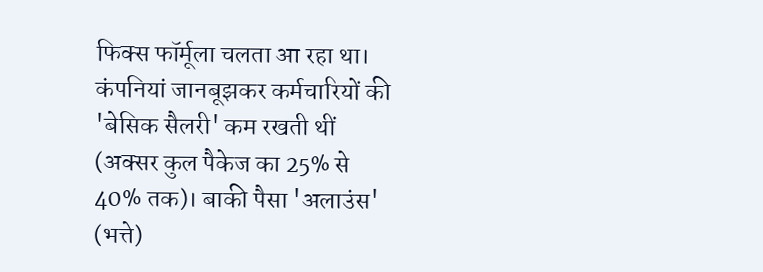फिक्स फॉर्मूला चलता आ रहा था। कंपनियां जानबूझकर कर्मचारियों की 'बेसिक सैलरी' कम रखती थीं (अक्सर कुल पैकेज का 25% से 40% तक)। बाकी पैसा 'अलाउंस' (भत्ते)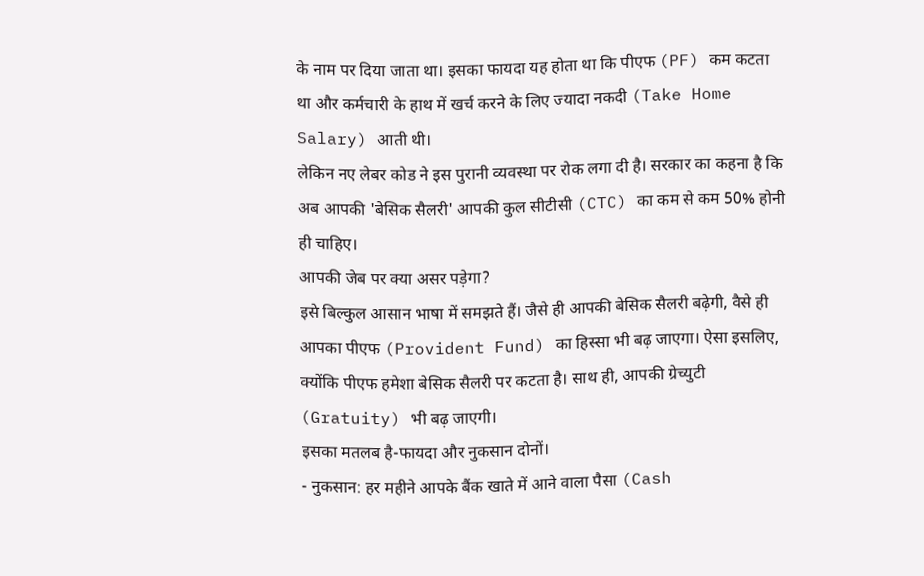के नाम पर दिया जाता था। इसका फायदा यह होता था कि पीएफ (PF) कम कटता था और कर्मचारी के हाथ में खर्च करने के लिए ज्यादा नकदी (Take Home Salary) आती थी।
लेकिन नए लेबर कोड ने इस पुरानी व्यवस्था पर रोक लगा दी है। सरकार का कहना है कि अब आपकी 'बेसिक सैलरी' आपकी कुल सीटीसी (CTC) का कम से कम 50% होनी ही चाहिए।
आपकी जेब पर क्या असर पड़ेगा?
इसे बिल्कुल आसान भाषा में समझते हैं। जैसे ही आपकी बेसिक सैलरी बढ़ेगी, वैसे ही आपका पीएफ (Provident Fund) का हिस्सा भी बढ़ जाएगा। ऐसा इसलिए, क्योंकि पीएफ हमेशा बेसिक सैलरी पर कटता है। साथ ही, आपकी ग्रेच्युटी (Gratuity) भी बढ़ जाएगी।
इसका मतलब है-फायदा और नुकसान दोनों।
- नुकसान: हर महीने आपके बैंक खाते में आने वाला पैसा (Cash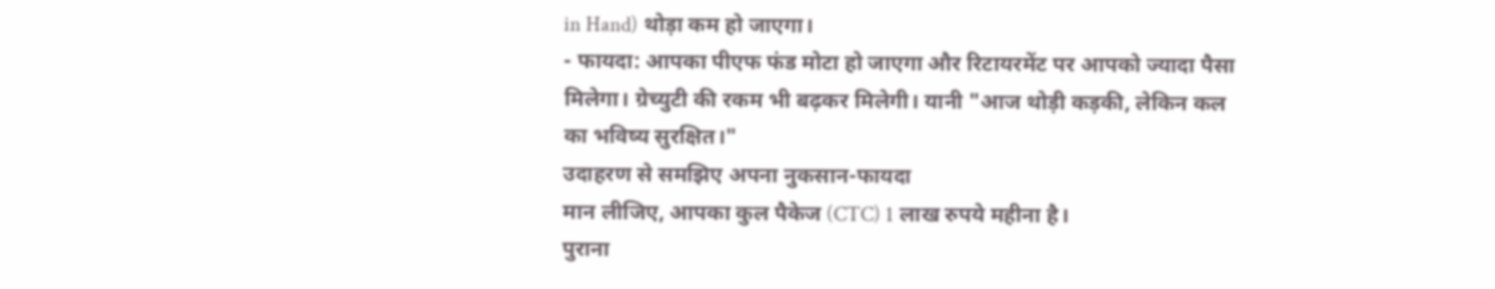in Hand) थोड़ा कम हो जाएगा।
- फायदा: आपका पीएफ फंड मोटा हो जाएगा और रिटायरमेंट पर आपको ज्यादा पैसा मिलेगा। ग्रेच्युटी की रकम भी बढ़कर मिलेगी। यानी "आज थोड़ी कड़की, लेकिन कल का भविष्य सुरक्षित।"
उदाहरण से समझिए अपना नुकसान-फायदा
मान लीजिए, आपका कुल पैकेज (CTC) 1 लाख रुपये महीना है।
पुराना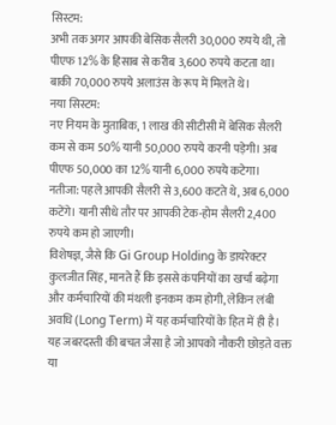सिस्टम:
अभी तक अगर आपकी बेसिक सैलरी 30,000 रुपये थी, तो पीएफ 12% के हिसाब से करीब 3,600 रुपये कटता था। बाकी 70,000 रुपये अलाउंस के रूप में मिलते थे।
नया सिस्टम:
नए नियम के मुताबिक, 1 लाख की सीटीसी में बेसिक सैलरी कम से कम 50% यानी 50,000 रुपये करनी पड़ेगी। अब पीएफ 50,000 का 12% यानी 6,000 रुपये कटेगा।
नतीजा: पहले आपकी सैलरी से 3,600 कटते थे, अब 6,000 कटेंगे। यानी सीधे तौर पर आपकी टेक-होम सैलरी 2,400 रुपये कम हो जाएगी।
विशेषज्ञ, जैसे कि Gi Group Holding के डायरेक्टर कुलजीत सिंह, मानते हैं कि इससे कंपनियों का खर्चा बढ़ेगा और कर्मचारियों की मंथली इनकम कम होगी, लेकिन लंबी अवधि (Long Term) में यह कर्मचारियों के हित में ही है। यह जबरदस्ती की बचत जैसा है जो आपको नौकरी छोड़ते वक्त या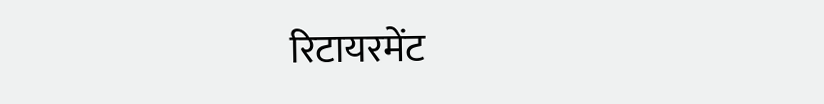रिटायरमेंट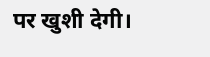पर खुशी देगी।